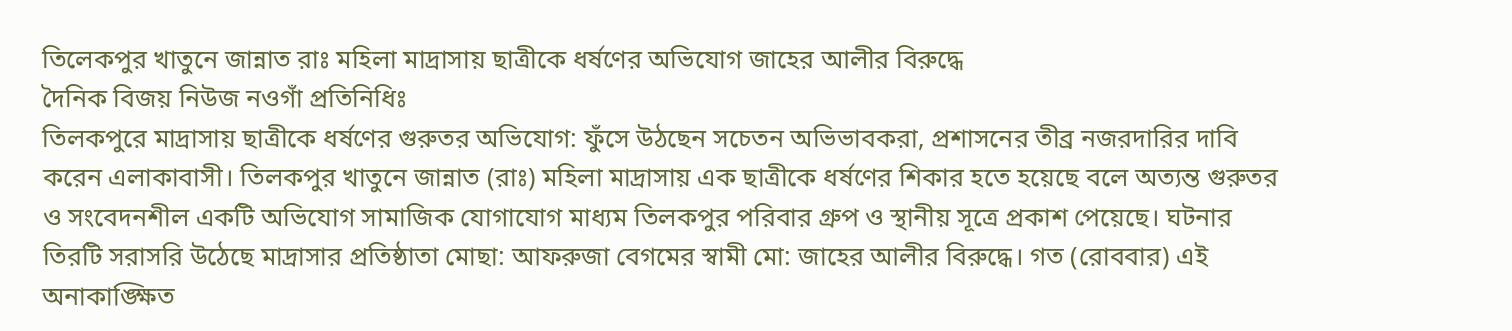তিলেকপুর খাতুনে জান্নাত রাঃ মহিলা মাদ্রাসায় ছাত্রীকে ধর্ষণের অভিযোগ জাহের আলীর বিরুদ্ধে
দৈনিক বিজয় নিউজ নওগাঁ প্রতিনিধিঃ
তিলকপুরে মাদ্রাসায় ছাত্রীকে ধর্ষণের গুরুতর অভিযোগ: ফুঁসে উঠছেন সচেতন অভিভাবকরা, প্রশাসনের তীব্র নজরদারির দাবি করেন এলাকাবাসী। তিলকপুর খাতুনে জান্নাত (রাঃ) মহিলা মাদ্রাসায় এক ছাত্রীকে ধর্ষণের শিকার হতে হয়েছে বলে অত্যন্ত গুরুতর ও সংবেদনশীল একটি অভিযোগ সামাজিক যোগাযোগ মাধ্যম তিলকপুর পরিবার গ্রুপ ও স্থানীয় সূত্রে প্রকাশ পেয়েছে। ঘটনার তিরটি সরাসরি উঠেছে মাদ্রাসার প্রতিষ্ঠাতা মোছা: আফরুজা বেগমের স্বামী মো: জাহের আলীর বিরুদ্ধে। গত (রোববার) এই অনাকাঙ্ক্ষিত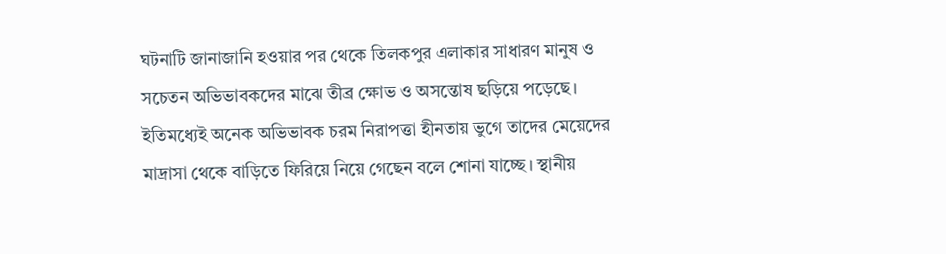ঘটনাটি জানাজানি হওয়ার পর থেকে তিলকপুর এলাকার সাধারণ মানুষ ও সচেতন অভিভাবকদের মাঝে তীব্র ক্ষোভ ও অসন্তোষ ছড়িয়ে পড়েছে। ইতিমধ্যেই অনেক অভিভাবক চরম নিরাপত্তা হীনতায় ভুগে তাদের মেয়েদের মাদ্রাসা থেকে বাড়িতে ফিরিয়ে নিয়ে গেছেন বলে শোনা যাচ্ছে। স্থানীয়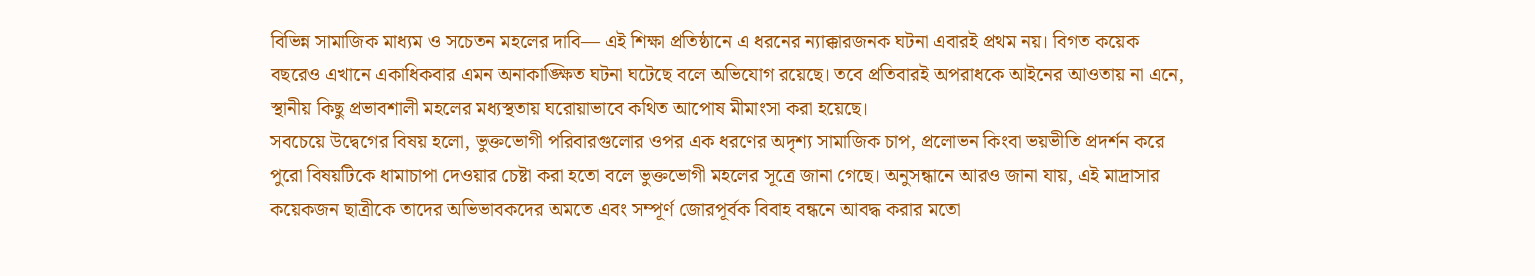বিভিন্ন সামাজিক মাধ্যম ও সচেতন মহলের দাবি— এই শিক্ষা প্রতিষ্ঠানে এ ধরনের ন্যাক্কারজনক ঘটনা এবারই প্রথম নয়। বিগত কয়েক বছরেও এখানে একাধিকবার এমন অনাকাঙ্ক্ষিত ঘটনা ঘটেছে বলে অভিযোগ রয়েছে। তবে প্রতিবারই অপরাধকে আইনের আওতায় না এনে, স্থানীয় কিছু প্রভাবশালী মহলের মধ্যস্থতায় ঘরোয়াভাবে কথিত আপোষ মীমাংসা করা হয়েছে।
সবচেয়ে উদ্বেগের বিষয় হলো, ভুক্তভোগী পরিবারগুলোর ওপর এক ধরণের অদৃশ্য সামাজিক চাপ, প্রলোভন কিংবা ভয়ভীতি প্রদর্শন করে পুরো বিষয়টিকে ধামাচাপা দেওয়ার চেষ্টা করা হতো বলে ভুক্তভোগী মহলের সূত্রে জানা গেছে। অনুসন্ধানে আরও জানা যায়, এই মাদ্রাসার কয়েকজন ছাত্রীকে তাদের অভিভাবকদের অমতে এবং সম্পূর্ণ জোরপূর্বক বিবাহ বন্ধনে আবদ্ধ করার মতো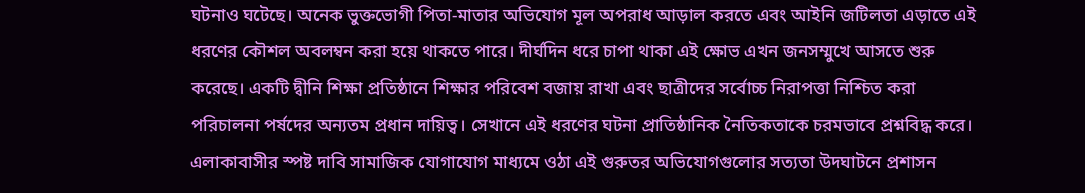ঘটনাও ঘটেছে। অনেক ভুক্তভোগী পিতা-মাতার অভিযোগ মূল অপরাধ আড়াল করতে এবং আইনি জটিলতা এড়াতে এই ধরণের কৌশল অবলম্বন করা হয়ে থাকতে পারে। দীর্ঘদিন ধরে চাপা থাকা এই ক্ষোভ এখন জনসম্মুখে আসতে শুরু করেছে। একটি দ্বীনি শিক্ষা প্রতিষ্ঠানে শিক্ষার পরিবেশ বজায় রাখা এবং ছাত্রীদের সর্বোচ্চ নিরাপত্তা নিশ্চিত করা পরিচালনা পর্ষদের অন্যতম প্রধান দায়িত্ব। সেখানে এই ধরণের ঘটনা প্রাতিষ্ঠানিক নৈতিকতাকে চরমভাবে প্রশ্নবিদ্ধ করে। এলাকাবাসীর স্পষ্ট দাবি সামাজিক যোগাযোগ মাধ্যমে ওঠা এই গুরুতর অভিযোগগুলোর সত্যতা উদঘাটনে প্রশাসন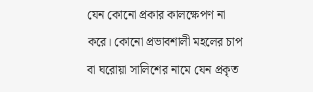যেন কোনো প্রকার কালক্ষেপণ না করে। কোনো প্রভাবশালী মহলের চাপ বা ঘরোয়া সালিশের নামে যেন প্রকৃত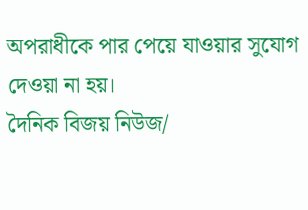অপরাধীকে পার পেয়ে যাওয়ার সুযোগ দেওয়া না হয়।
দৈনিক বিজয় নিউজ/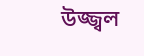উজ্জ্বল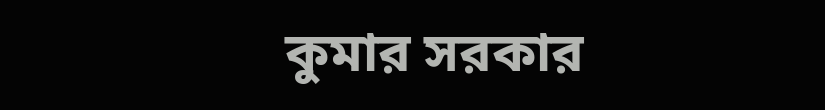কুমার সরকার